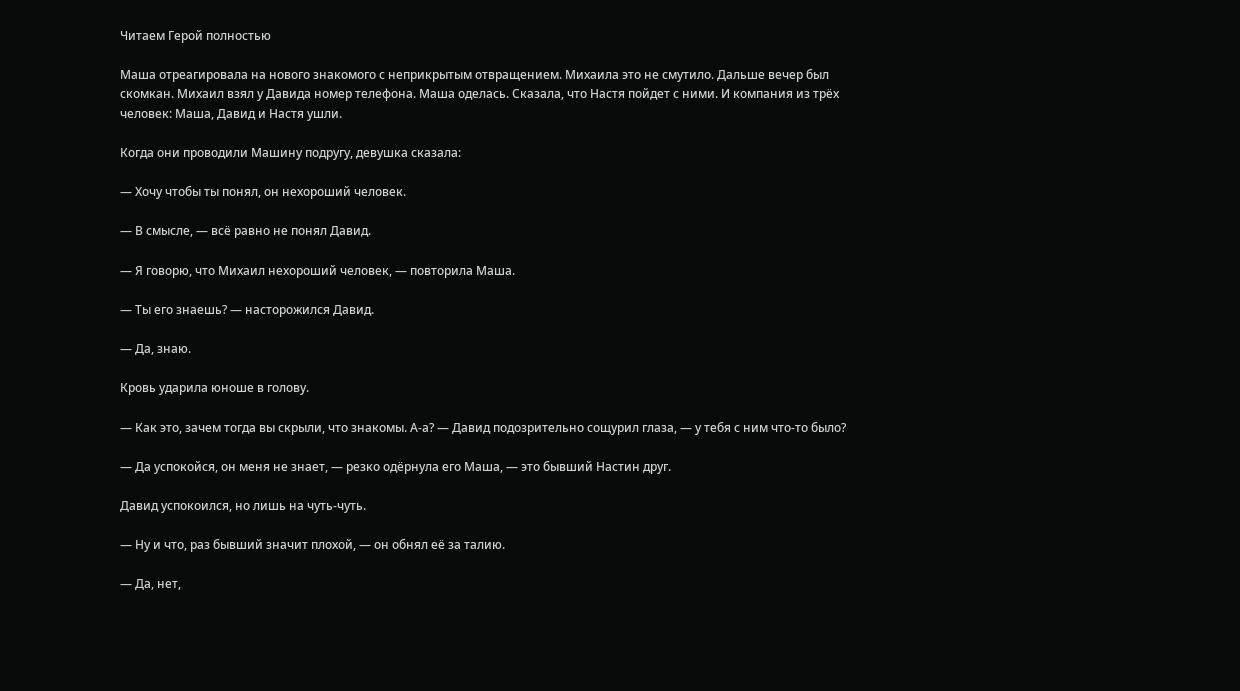Читаем Герой полностью

Маша отреагировала на нового знакомого с неприкрытым отвращением. Михаила это не смутило. Дальше вечер был скомкан. Михаил взял у Давида номер телефона. Маша оделась. Сказала, что Настя пойдет с ними. И компания из трёх человек: Маша, Давид и Настя ушли.

Когда они проводили Машину подругу, девушка сказала:

— Хочу чтобы ты понял, он нехороший человек.

— В смысле, — всё равно не понял Давид.

— Я говорю, что Михаил нехороший человек, — повторила Маша.

— Ты его знаешь? — насторожился Давид.

— Да, знаю.

Кровь ударила юноше в голову.

— Как это, зачем тогда вы скрыли, что знакомы. А-а? — Давид подозрительно сощурил глаза, — у тебя с ним что-то было?

— Да успокойся, он меня не знает, — резко одёрнула его Маша, — это бывший Настин друг.

Давид успокоился, но лишь на чуть-чуть.

— Ну и что, раз бывший значит плохой, — он обнял её за талию.

— Да, нет,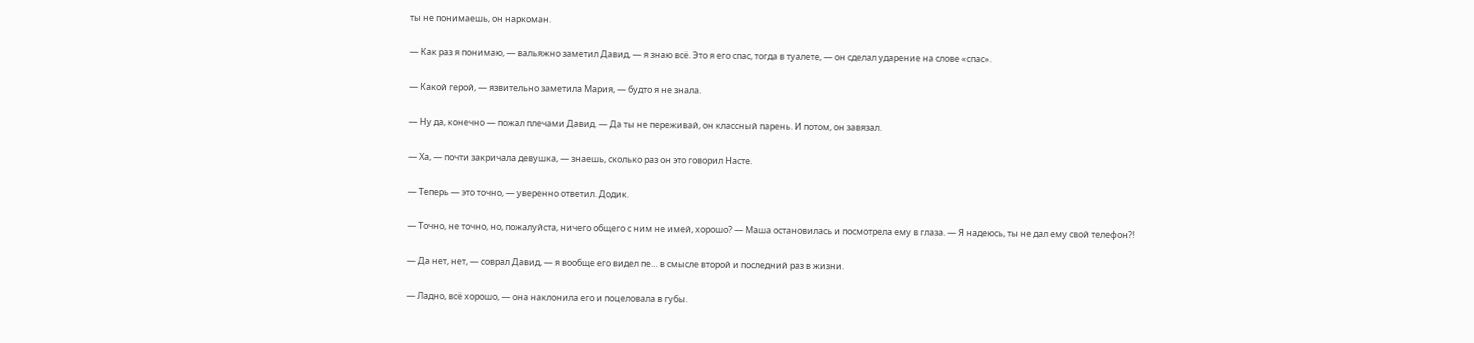ты не понимаешь, он наркоман.

— Как раз я понимаю, — вальяжно заметил Давид, — я знаю всё. Это я его спас, тогда в туалете, — он сделал ударение на слове «спас».

— Какой герой, — язвительно заметила Мария, — будто я не знала.

— Ну да, конечно — пожал плечами Давид. — Да ты не переживай, он классный парень. И потом, он завязал.

— Ха, — почти закричала девушка, — знаешь, сколько раз он это говорил Насте.

— Теперь — это точно, — уверенно ответил. Додик.

— Точно, не точно, но, пожалуйста, ничего общего с ним не имей, хорошо? — Маша остановилась и посмотрела ему в глаза. — Я надеюсь, ты не дал ему свой телефон?!

— Да нет, нет, — соврал Давид, — я вообще его видел пе… в смысле второй и последний раз в жизни.

— Ладно, всё хорошо, — она наклонила его и поцеловала в губы.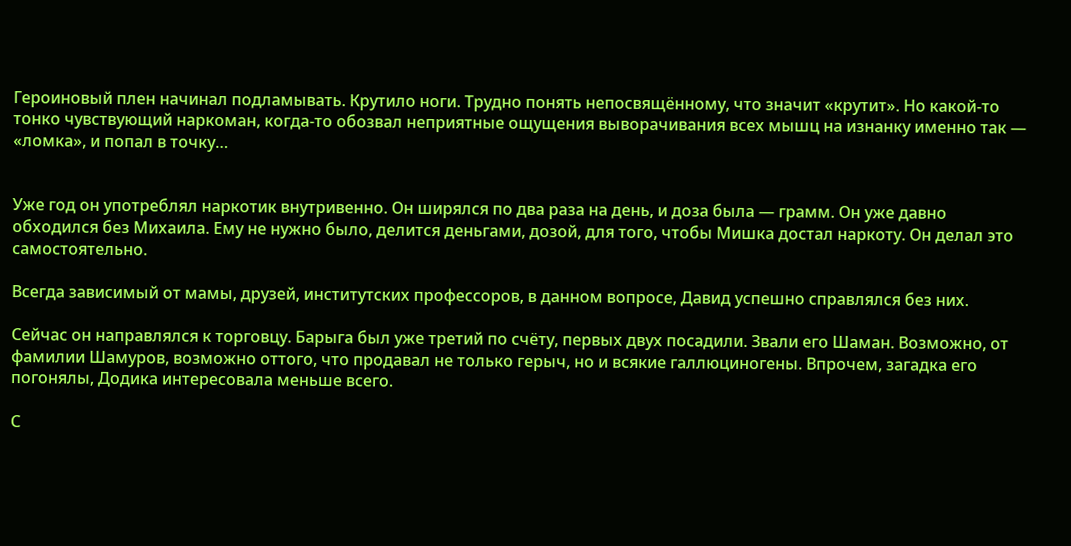Героиновый плен начинал подламывать. Крутило ноги. Трудно понять непосвящённому, что значит «крутит». Но какой-то тонко чувствующий наркоман, когда-то обозвал неприятные ощущения выворачивания всех мышц на изнанку именно так — «ломка», и попал в точку…


Уже год он употреблял наркотик внутривенно. Он ширялся по два раза на день, и доза была — грамм. Он уже давно обходился без Михаила. Ему не нужно было, делится деньгами, дозой, для того, чтобы Мишка достал наркоту. Он делал это самостоятельно.

Всегда зависимый от мамы, друзей, институтских профессоров, в данном вопросе, Давид успешно справлялся без них.

Сейчас он направлялся к торговцу. Барыга был уже третий по счёту, первых двух посадили. Звали его Шаман. Возможно, от фамилии Шамуров, возможно оттого, что продавал не только герыч, но и всякие галлюциногены. Впрочем, загадка его погонялы, Додика интересовала меньше всего.

С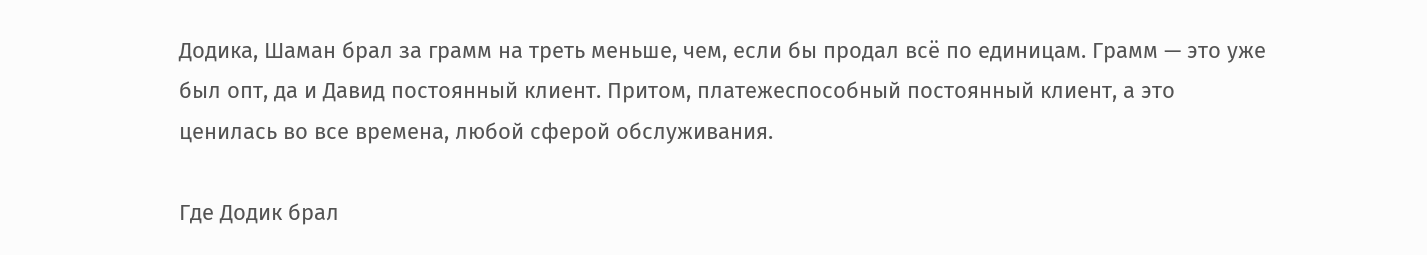Додика, Шаман брал за грамм на треть меньше, чем, если бы продал всё по единицам. Грамм — это уже был опт, да и Давид постоянный клиент. Притом, платежеспособный постоянный клиент, а это ценилась во все времена, любой сферой обслуживания.

Где Додик брал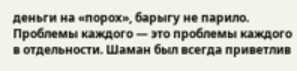деньги на «порох», барыгу не парило. Проблемы каждого — это проблемы каждого в отдельности. Шаман был всегда приветлив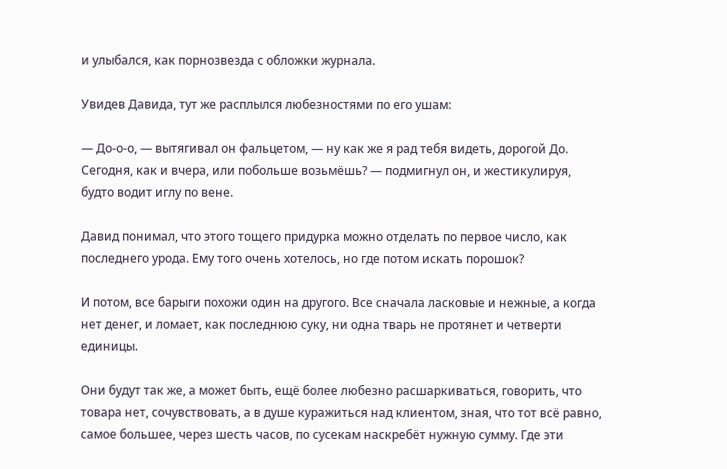и улыбался, как порнозвезда с обложки журнала.

Увидев Давида, тут же расплылся любезностями по его ушам:

— До-о-о, — вытягивал он фальцетом, — ну как же я рад тебя видеть, дорогой До. Сегодня, как и вчера, или побольше возьмёшь? — подмигнул он, и жестикулируя, будто водит иглу по вене.

Давид понимал, что этого тощего придурка можно отделать по первое число, как последнего урода. Ему того очень хотелось, но где потом искать порошок?

И потом, все барыги похожи один на другого. Все сначала ласковые и нежные, а когда нет денег, и ломает, как последнюю суку, ни одна тварь не протянет и четверти единицы.

Они будут так же, а может быть, ещё более любезно расшаркиваться, говорить, что товара нет, сочувствовать, а в душе куражиться над клиентом, зная, что тот всё равно, самое большее, через шесть часов, по сусекам наскребёт нужную сумму. Где эти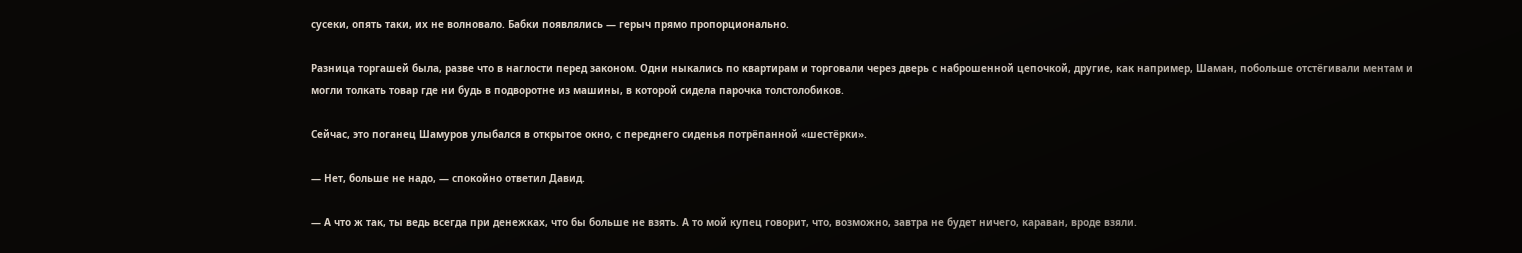сусеки, опять таки, их не волновало. Бабки появлялись — герыч прямо пропорционально.

Разница торгашей была, разве что в наглости перед законом. Одни ныкались по квартирам и торговали через дверь с наброшенной цепочкой, другие, как например, Шаман, побольше отстёгивали ментам и могли толкать товар где ни будь в подворотне из машины, в которой сидела парочка толстолобиков.

Сейчас, это поганец Шамуров улыбался в открытое окно, с переднего сиденья потрёпанной «шестёрки».

— Нет, больше не надо, — спокойно ответил Давид.

— А что ж так, ты ведь всегда при денежках, что бы больше не взять. А то мой купец говорит, что, возможно, завтра не будет ничего, караван, вроде взяли.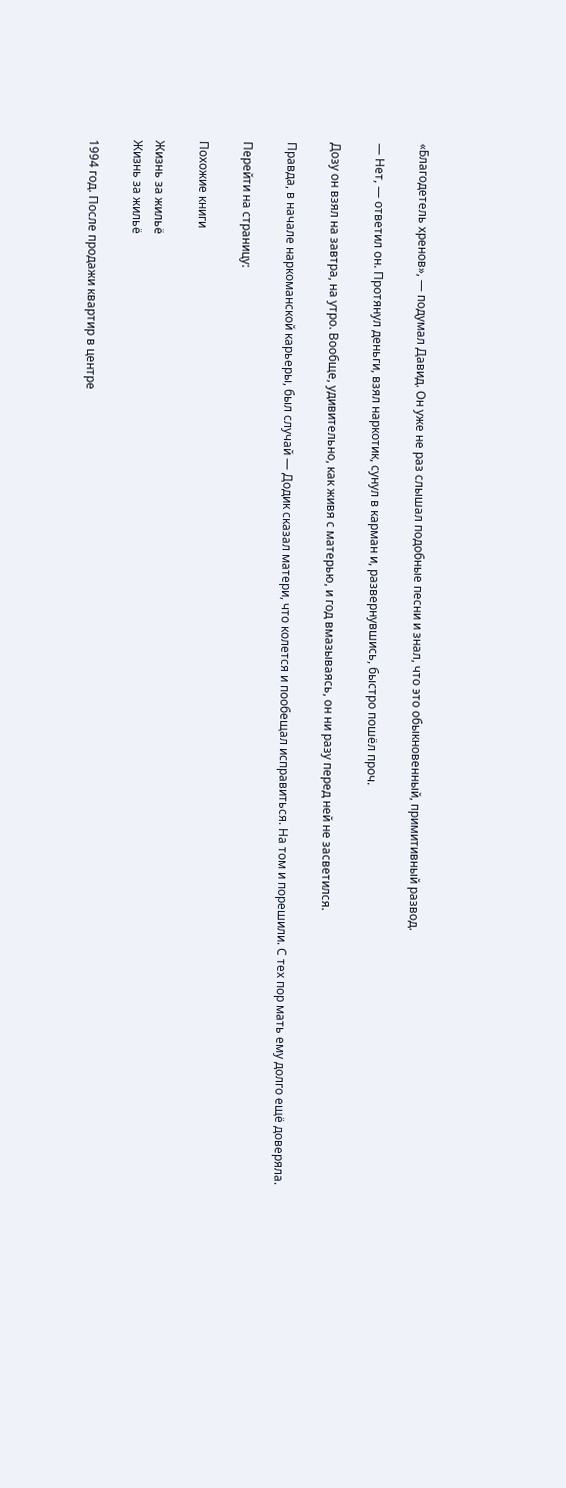«Благодетель хренов», — подумал Давид. Он уже не раз слышал подобные песни и знал, что это обыкновенный, примитивный развод.

— Нет, — ответил он. Протянул деньги, взял наркотик, сунул в карман и, развернувшись, быстро пошёл проч.

Дозу он взял на завтра, на утро. Вообще, удивительно, как живя с матерью, и год вмазываясь, он ни разу перед ней не засветился.

Правда, в начале наркоманской карьеры, был случай — Додик сказал матери, что колется и пообещал исправиться. На том и порешили. С тех пор мать ему долго ещё доверяла.

Перейти на страницу:

Похожие книги

Жизнь за жильё
Жизнь за жильё

1994 год. После продажи квартир в центре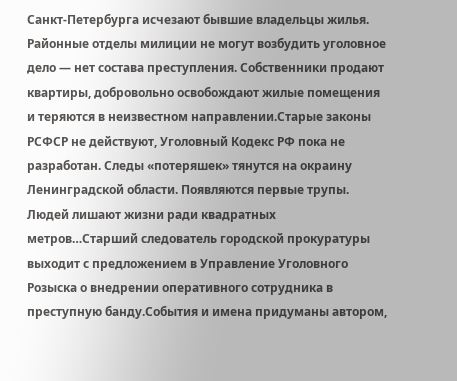Санкт-Петербурга исчезают бывшие владельцы жилья. Районные отделы милиции не могут возбудить уголовное дело — нет состава преступления. Собственники продают квартиры, добровольно освобождают жилые помещения и теряются в неизвестном направлении.Старые законы РСФСР не действуют, Уголовный Кодекс РФ пока не разработан. Следы «потеряшек» тянутся на окраину Ленинградской области. Появляются первые трупы. Людей лишают жизни ради квадратных метров…Старший следователь городской прокуратуры выходит с предложением в Управление Уголовного Розыска о внедрении оперативного сотрудника в преступную банду.События и имена придуманы автором,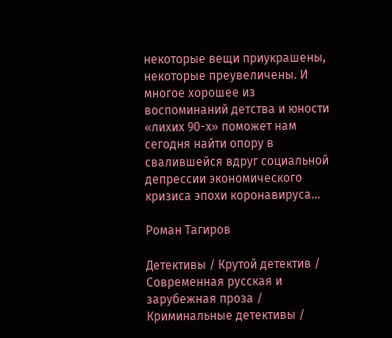некоторые вещи приукрашены, некоторые преувеличены. И многое хорошее из воспоминаний детства и юности «лихих 90-х» поможет нам сегодня найти опору в свалившейся вдруг социальной депрессии экономического кризиса эпохи коронавируса…

Роман Тагиров

Детективы / Крутой детектив / Современная русская и зарубежная проза / Криминальные детективы /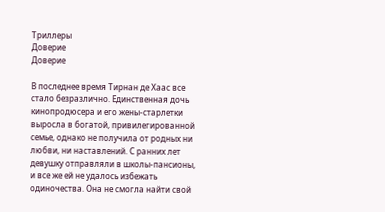Триллеры
Доверие
Доверие

В последнее время Тирнан де Хаас все стало безразлично. Единственная дочь кинопродюсера и его жены-старлетки выросла в богатой, привилегированной семье, однако не получила от родных ни любви, ни наставлений. С ранних лет девушку отправляли в школы-пансионы, и все же ей не удалось избежать одиночества. Она не смогла найти свой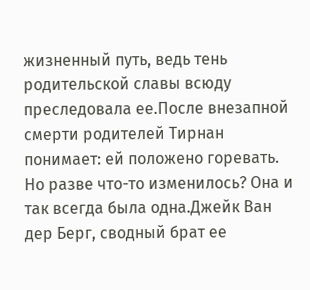жизненный путь, ведь тень родительской славы всюду преследовала ее.После внезапной смерти родителей Тирнан понимает: ей положено горевать. Но разве что-то изменилось? Она и так всегда была одна.Джейк Ван дер Берг, сводный брат ее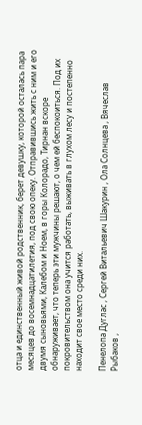отца и единственный живой родственник, берет девушку, которой осталась пара месяцев до восемнадцатилетия, под свою опеку. Отправившись жить с ним и его двумя сыновьями, Калебом и Ноем, в горы Колорадо, Тирнан вскоре обнаруживает, что теперь эти мужчины решают, о чем ей беспокоиться. Под их покровительством она учится работать, выживать в глухом лесу и постепенно находит свое место среди них.

Пенелопа Дуглас , Сергей Витальевич Шакурин , Ола Солнцева , Вячеслав Рыбаков ,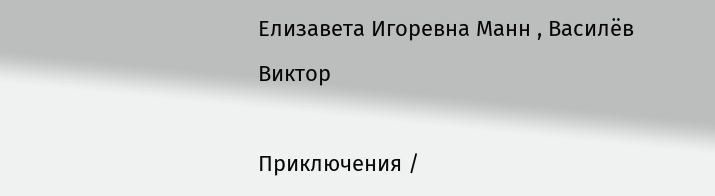Елизавета Игоревна Манн , Василёв Виктор

Приключения /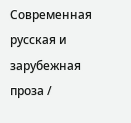Современная русская и зарубежная проза /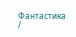Фантастика /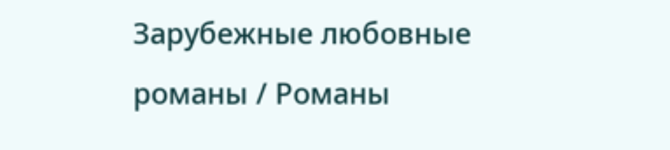Зарубежные любовные романы / Романы